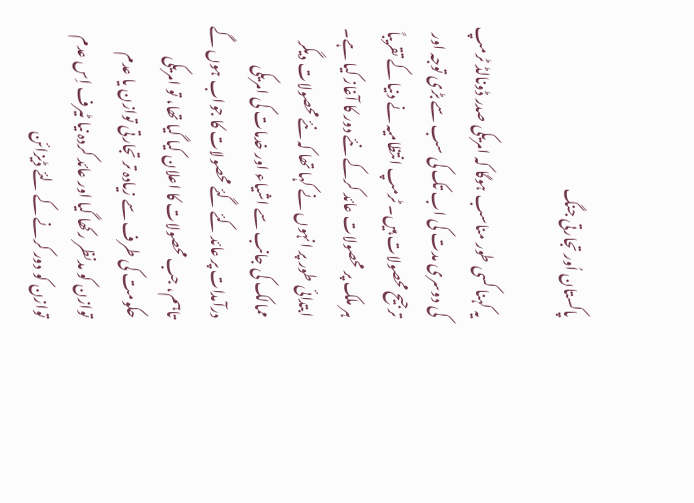پاکستان اُور تجارتی جنگ

یہ کہنا کسی طور مناسب ہوگا کہ امریکی صدر ڈونالڈ ٹرمپ کی دوسری مدت کی اب تک کی سب سے بڑی توجہ اور ترجیح محصولات ہیں۔ ٹرمپ انتظامیہ نے دنیا کے تقریباً ہر ملک پر محصولات عائد کرکے نئے دور کا آغاز کیا ہے۔ ابتدائی طور پر انہوں نے کہا تھا کہ نئے محصولات دیگر ممالک کی جانب سے اشیاء اور خدمات کی امریکی درآمدات پر عائد کئے گئے محصولات کا جواب ہوں گے تاہم، جب محصولات کا اعلان کیا گیا تھا، تو امریکی حکومت کی طرف سے زیادہ تر تجارتی توازن یا عدم توازن کو مدنظر رکھا گیا اور عائد کردہ نیا ٹیرف اِس عدم توازن کو دور کرنے کے لئے ڈیزائن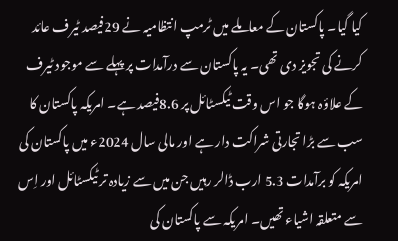کیا گیا۔ پاکستان کے معاملے میں ٹرمپ انتظامیہ نے 29فیصد ٹیرف عائد کرنے کی تجویز دی تھی۔ یہ پاکستان سے درآمدات پر پہلے سے موجود ٹیرف کے علاؤہ ہوگا جو اس وقت ٹیکسٹائل پر 8.6فیصد ہے۔ امریکہ پاکستان کا سب سے بڑا تجارتی شراکت دار ہے اور مالی سال 2024ء میں پاکستان کی امریکہ کو برآمدات 5.3 ارب ڈالر رہیں جن میں سے زیادہ تر ٹیکسٹائل اور اِس سے متعلقہ اشیاء تھیں۔ امریکہ سے پاکستان کی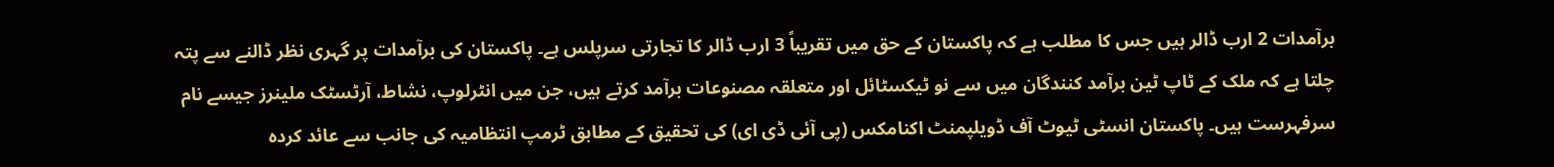برآمدات 2 ارب ڈالر ہیں جس کا مطلب ہے کہ پاکستان کے حق میں تقریباً 3 ارب ڈالر کا تجارتی سرپلس ہے۔ پاکستان کی برآمدات پر گہری نظر ڈالنے سے پتہ چلتا ہے کہ ملک کے ٹاپ ٹین برآمد کنندگان میں سے نو ٹیکسٹائل اور متعلقہ مصنوعات برآمد کرتے ہیں، جن میں انٹرلوپ، نشاط، آرٹسٹک ملینرز جیسے نام سرفہرست ہیں۔ پاکستان انسٹی ٹیوٹ آف ڈویلپمنٹ اکنامکس (پی آئی ڈی ای) کی تحقیق کے مطابق ٹرمپ انتظامیہ کی جانب سے عائد کردہ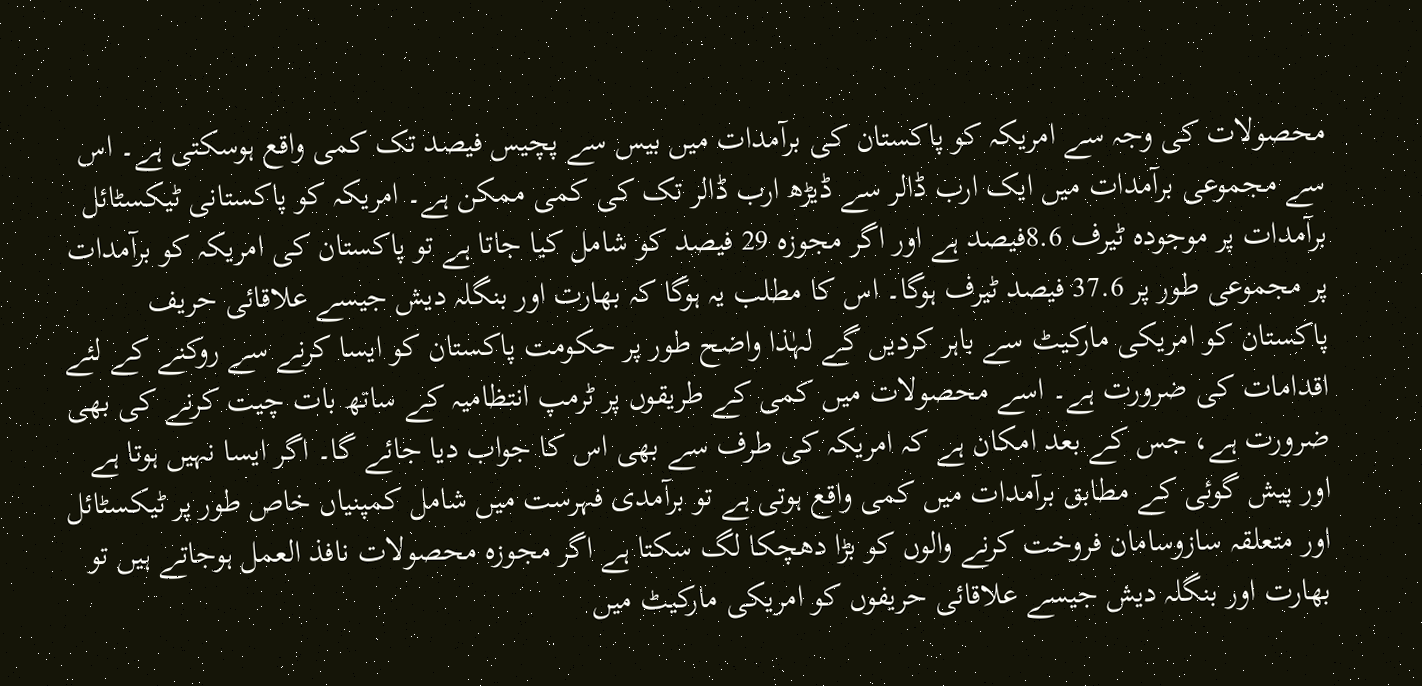محصولات کی وجہ سے امریکہ کو پاکستان کی برآمدات میں بیس سے پچیس فیصد تک کمی واقع ہوسکتی ہے۔ اس سے مجموعی برآمدات میں ایک ارب ڈالر سے ڈیڑھ ارب ڈالر تک کی کمی ممکن ہے۔ امریکہ کو پاکستانی ٹیکسٹائل برآمدات پر موجودہ ٹیرف 8.6فیصد ہے اور اگر مجوزہ 29 فیصد کو شامل کیا جاتا ہے تو پاکستان کی امریکہ کو برآمدات پر مجموعی طور پر 37.6 فیصد ٹیرف ہوگا۔ اس کا مطلب یہ ہوگا کہ بھارت اور بنگلہ دیش جیسے علاقائی حریف پاکستان کو امریکی مارکیٹ سے باہر کردیں گے لہٰذا واضح طور پر حکومت پاکستان کو ایسا کرنے سے روکنے کے لئے اقدامات کی ضرورت ہے۔ اسے محصولات میں کمی کے طریقوں پر ٹرمپ انتظامیہ کے ساتھ بات چیت کرنے کی بھی ضرورت ہے، جس کے بعد امکان ہے کہ امریکہ کی طرف سے بھی اس کا جواب دیا جائے گا۔ اگر ایسا نہیں ہوتا ہے اور پیش گوئی کے مطابق برآمدات میں کمی واقع ہوتی ہے تو برآمدی فہرست میں شامل کمپنیاں خاص طور پر ٹیکسٹائل اور متعلقہ سازوسامان فروخت کرنے والوں کو بڑا دھچکا لگ سکتا ہے اگر مجوزہ محصولات نافذ العمل ہوجاتے ہیں تو بھارت اور بنگلہ دیش جیسے علاقائی حریفوں کو امریکی مارکیٹ میں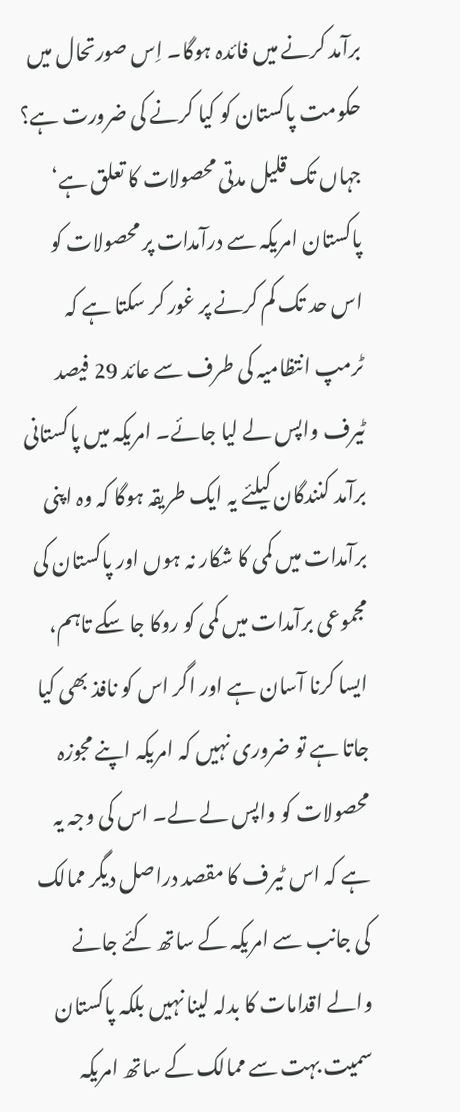برآمد کرنے میں فائدہ ہوگا۔ اِس صورتحال میں حکومت پاکستان کو کیا کرنے کی ضرورت ہے؟ جہاں تک قلیل مدتی محصولات کا تعلق ہے‘ پاکستان امریکہ سے درآمدات پر محصولات کو اس حد تک کم کرنے پر غور کر سکتا ہے کہ ٹرمپ انتظامیہ کی طرف سے عائد 29 فیصد ٹیرف واپس لے لیا جائے۔ امریکہ میں پاکستانی برآمد کنندگان کیلئے یہ ایک طریقہ ہوگا کہ وہ اپنی برآمدات میں کمی کا شکار نہ ہوں اور پاکستان کی مجموعی برآمدات میں کمی کو روکا جا سکے تاہم، ایسا کرنا آسان ہے اور اگر اس کو نافذ بھی کیا جاتا ہے تو ضروری نہیں کہ امریکہ اپنے مجوزہ محصولات کو واپس لے لے۔ اس کی وجہ یہ ہے کہ اس ٹیرف کا مقصد دراصل دیگر ممالک کی جانب سے امریکہ کے ساتھ کئے جانے والے اقدامات کا بدلہ لینا نہیں بلکہ پاکستان سمیت بہت سے ممالک کے ساتھ امریکہ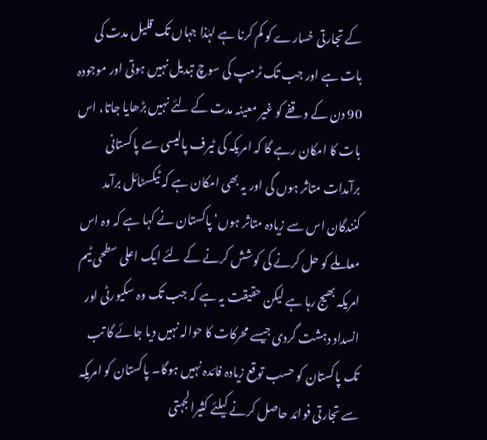کے تجارتی خسارے کو کم کرنا ہے لہٰذا جہاں تک قلیل مدت کی بات ہے اور جب تک ٹرمپ کی سوچ تبدیل نہیں ہوتی اور موجودہ 90 دن کے وقفے کو غیر معینہ مدت کے لئے نہیں بڑھایا جاتا، اس بات کا امکان رہے گا کہ امریکہ کی ٹیرف پالیسی سے پاکستانی برآمدات متاثر ہوں گی اور یہ بھی امکان ہے کہ ٹیکسٹائل برآمد کنندگان اس سے زیادہ متاثر ہوں‘ پاکستان نے کہا ہے کہ وہ اس معاملے کو حل کرنے کی کوشش کرنے کے لئے ایک اعلی سطحی ٹیم امریکہ بھیج رہا ہے لیکن حقیقت یہ ہے کہ جب تک وہ سکیورٹی اور انسداد دہشت گردی جیسے محرکات کا حوالہ نہیں دیا جائے گا تب تک پاکستان کو حسب توقع زیادہ فائدہ نہیں ہوگا۔ پاکستان کو امریکہ سے تجارتی فوائد حاصل کرنے کیلئے کثیرالجہتی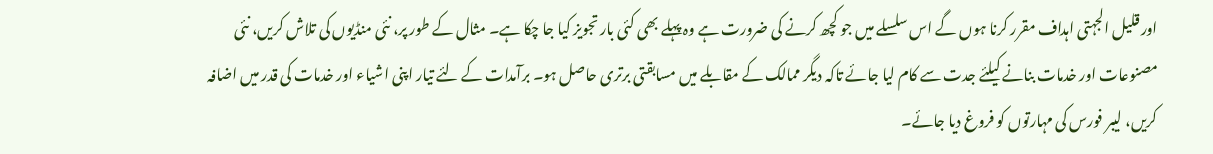اور قلیل الجہتی اہداف مقرر کرنا ہوں گے اس سلسلے میں جو کچھ کرنے کی ضرورت ہے وہ پہلے بھی کئی بار تجویز کیا جا چکا ہے۔ مثال کے طور پر، نئی منڈیوں کی تلاش کریں، نئی مصنوعات اور خدمات بنانے کیلئے جدت سے کام لیا جائے تاکہ دیگر ممالک کے مقابلے میں مسابقتی برتری حاصل ہو۔ برآمدات کے لئے تیار اپنی اشیاء اور خدمات کی قدر میں اضافہ کریں، لیبر فورس کی مہارتوں کو فروغ دیا جائے۔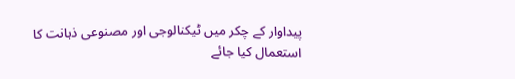پیداوار کے چکر میں ٹیکنالوجی اور مصنوعی ذہانت کا استعمال کیا جائے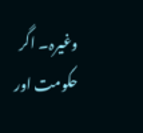وغیرہ۔ اگر حکومت اور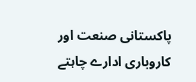پاکستانی صنعت اور کاروباری ادارے چاہتے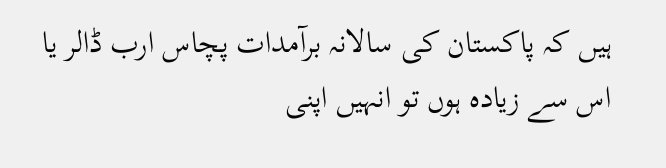ہیں کہ پاکستان کی سالانہ برآمدات پچاس ارب ڈالر یا اس سے زیادہ ہوں تو انہیں اپنی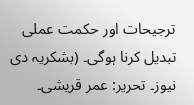ترجیحات اور حکمت عملی تبدیل کرنا ہوگی۔ (بشکریہ دی نیوز۔ تحریر: عمر قریشی۔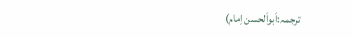ترجمہ:اَبواَلحسن اِمام)